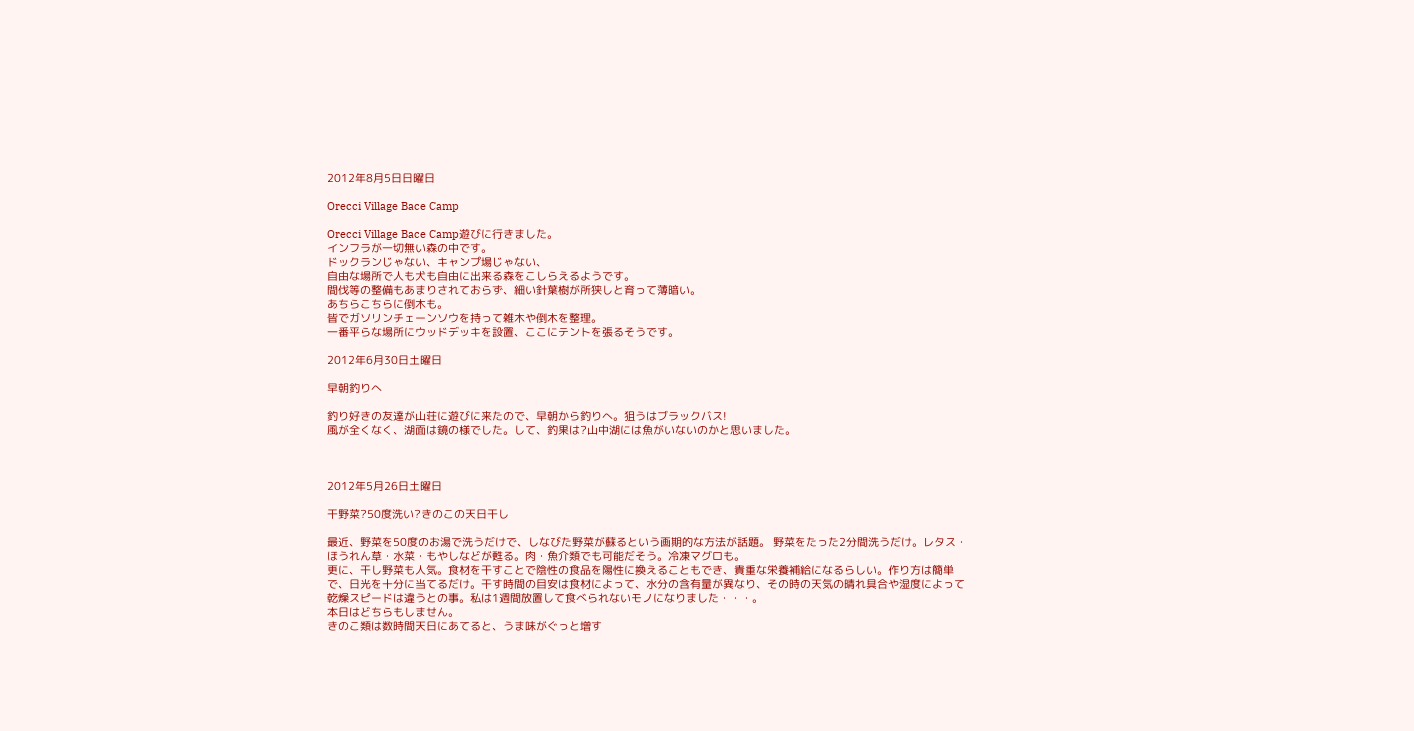2012年8月5日日曜日

Orecci Village Bace Camp

Orecci Village Bace Camp遊びに行きました。
インフラが一切無い森の中です。
ドックランじゃない、キャンプ場じゃない、
自由な場所で人も犬も自由に出来る森をこしらえるようです。
間伐等の整備もあまりされておらず、細い針葉樹が所狭しと育って薄暗い。
あちらこちらに倒木も。
皆でガソリンチェーンソウを持って雑木や倒木を整理。
一番平らな場所にウッドデッキを設置、ここにテントを張るそうです。

2012年6月30日土曜日

早朝釣りへ

釣り好きの友達が山荘に遊びに来たので、早朝から釣りへ。狙うはブラックバス!
風が全くなく、湖面は鏡の様でした。して、釣果は?山中湖には魚がいないのかと思いました。



2012年5月26日土曜日

干野菜?50度洗い?きのこの天日干し

最近、野菜を50度のお湯で洗うだけで、しなびた野菜が蘇るという画期的な方法が話題。 野菜をたった2分間洗うだけ。レタス・ほうれん草・水菜・もやしなどが甦る。肉・魚介類でも可能だそう。冷凍マグロも。
更に、干し野菜も人気。食材を干すことで陰性の食品を陽性に換えることもでき、貴重な栄養補給になるらしい。作り方は簡単で、日光を十分に当てるだけ。干す時間の目安は食材によって、水分の含有量が異なり、その時の天気の晴れ具合や湿度によって乾燥スピードは違うとの事。私は1週間放置して食べられないモノになりました・・・。
本日はどちらもしません。
きのこ類は数時間天日にあてると、うま味がぐっと増す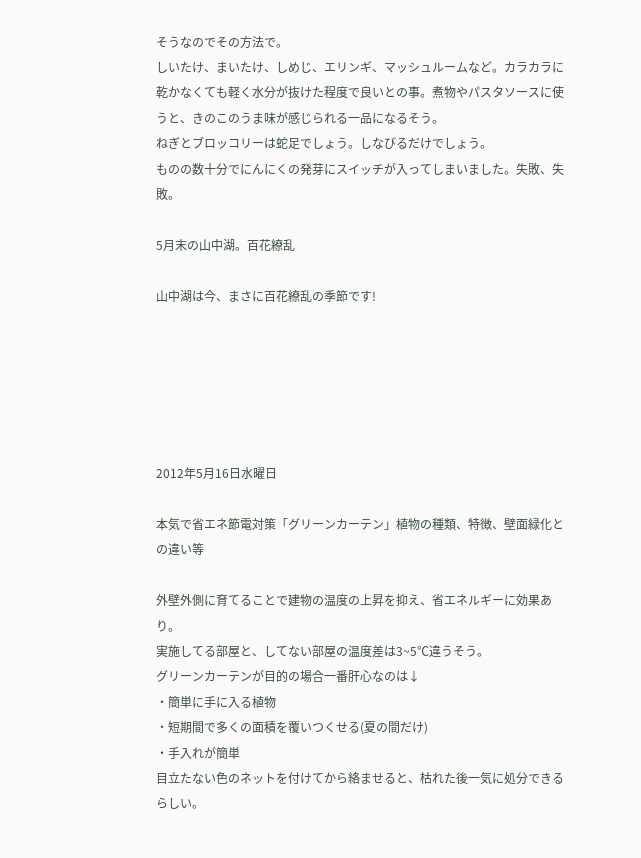そうなのでその方法で。
しいたけ、まいたけ、しめじ、エリンギ、マッシュルームなど。カラカラに乾かなくても軽く水分が抜けた程度で良いとの事。煮物やパスタソースに使うと、きのこのうま味が感じられる一品になるそう。
ねぎとブロッコリーは蛇足でしょう。しなびるだけでしょう。
ものの数十分でにんにくの発芽にスイッチが入ってしまいました。失敗、失敗。

5月末の山中湖。百花繚乱

山中湖は今、まさに百花繚乱の季節です!






2012年5月16日水曜日

本気で省エネ節電対策「グリーンカーテン」植物の種類、特徴、壁面緑化との違い等

外壁外側に育てることで建物の温度の上昇を抑え、省エネルギーに効果あり。
実施してる部屋と、してない部屋の温度差は3~5℃違うそう。
グリーンカーテンが目的の場合一番肝心なのは↓
・簡単に手に入る植物
・短期間で多くの面積を覆いつくせる(夏の間だけ)
・手入れが簡単
目立たない色のネットを付けてから絡ませると、枯れた後一気に処分できるらしい。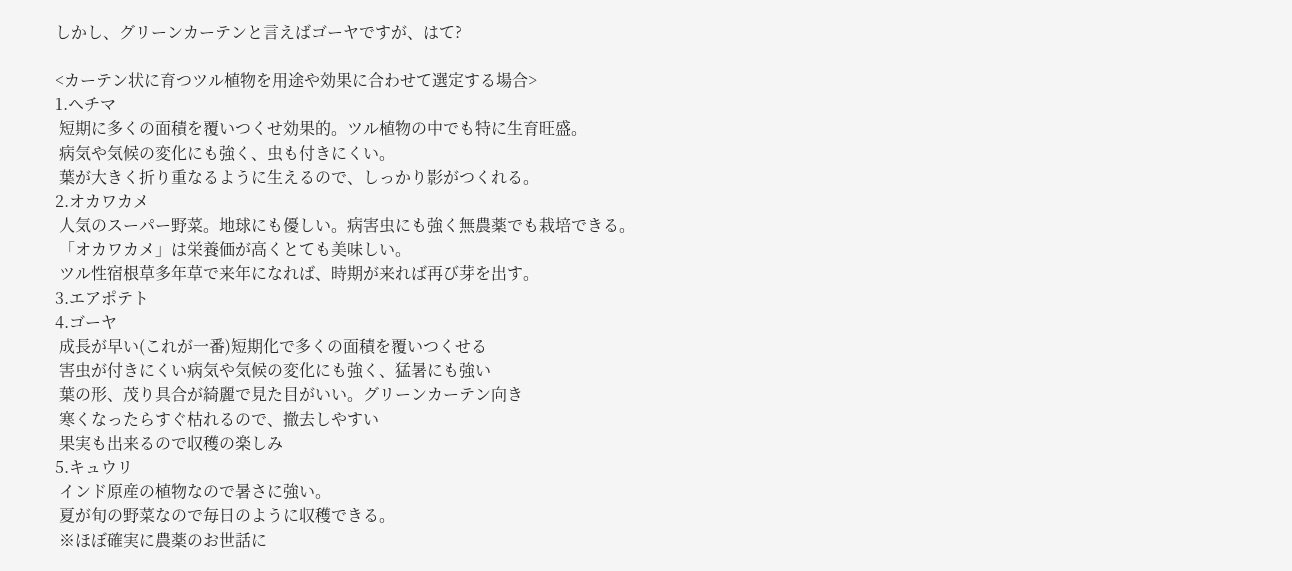しかし、グリーンカーテンと言えばゴーヤですが、はて?

<カーテン状に育つツル植物を用途や効果に合わせて選定する場合>
1.ヘチマ
 短期に多くの面積を覆いつくせ効果的。ツル植物の中でも特に生育旺盛。
 病気や気候の変化にも強く、虫も付きにくい。
 葉が大きく折り重なるように生えるので、しっかり影がつくれる。
2.オカワカメ
 人気のスーパー野菜。地球にも優しい。病害虫にも強く無農薬でも栽培できる。
 「オカワカメ」は栄養価が高くとても美味しい。
 ツル性宿根草多年草で来年になれば、時期が来れば再び芽を出す。
3.エアポテト
4.ゴーヤ
 成長が早い(これが一番)短期化で多くの面積を覆いつくせる
 害虫が付きにくい病気や気候の変化にも強く、猛暑にも強い
 葉の形、茂り具合が綺麗で見た目がいい。グリーンカーテン向き
 寒くなったらすぐ枯れるので、撤去しやすい
 果実も出来るので収穫の楽しみ
5.キュウリ
 インド原産の植物なので暑さに強い。
 夏が旬の野菜なので毎日のように収穫できる。
 ※ほぼ確実に農薬のお世話に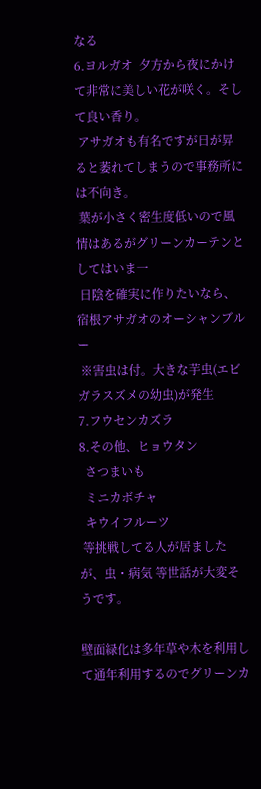なる
6.ヨルガオ  夕方から夜にかけて非常に美しい花が咲く。そして良い香り。
 アサガオも有名ですが日が昇ると萎れてしまうので事務所には不向き。
 葉が小さく密生度低いので風情はあるがグリーンカーテンとしてはいま一
 日陰を確実に作りたいなら、宿根アサガオのオーシャンブルー
 ※害虫は付。大きな芋虫(エビガラスズメの幼虫)が発生
7.フウセンカズラ
8.その他、ヒョウタン
  さつまいも
  ミニカボチャ
  キウイフルーツ
 等挑戦してる人が居ましたが、虫・病気 等世話が大変そうです。

壁面緑化は多年草や木を利用して通年利用するのでグリーンカ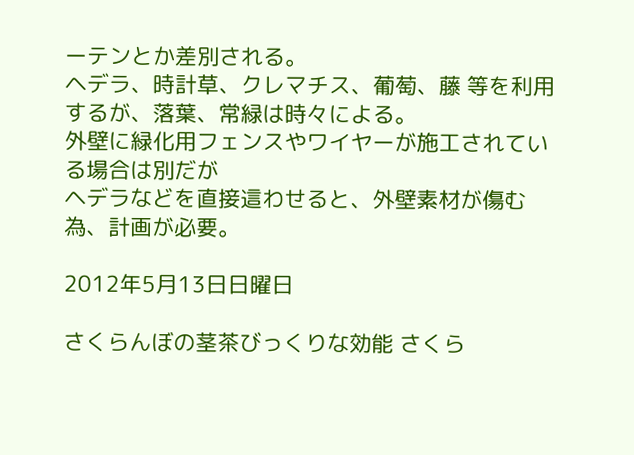ーテンとか差別される。
ヘデラ、時計草、クレマチス、葡萄、藤 等を利用するが、落葉、常緑は時々による。
外壁に緑化用フェンスやワイヤーが施工されている場合は別だが
ヘデラなどを直接這わせると、外壁素材が傷む為、計画が必要。

2012年5月13日日曜日

さくらんぼの茎茶びっくりな効能 さくら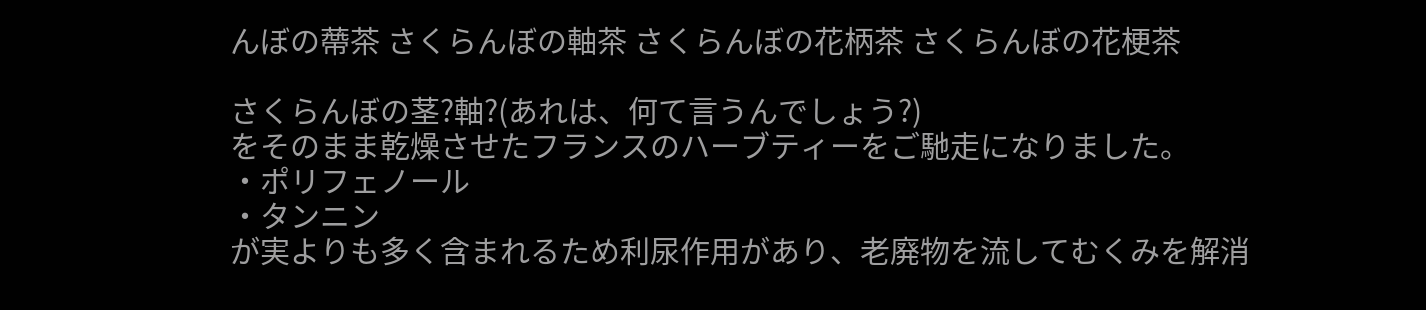んぼの蔕茶 さくらんぼの軸茶 さくらんぼの花柄茶 さくらんぼの花梗茶

さくらんぼの茎?軸?(あれは、何て言うんでしょう?)
をそのまま乾燥させたフランスのハーブティーをご馳走になりました。
・ポリフェノール
・タンニン
が実よりも多く含まれるため利尿作用があり、老廃物を流してむくみを解消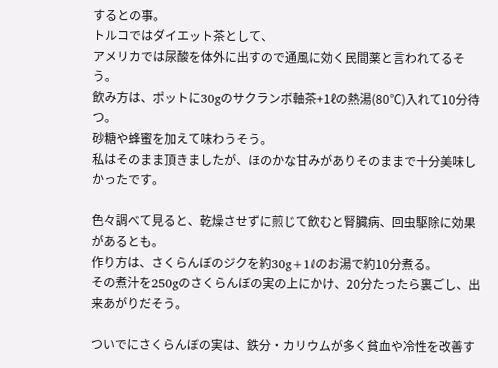するとの事。
トルコではダイエット茶として、
アメリカでは尿酸を体外に出すので通風に効く民間薬と言われてるそう。
飲み方は、ポットに30gのサクランボ軸茶+1ℓの熱湯(80℃)入れて10分待つ。
砂糖や蜂蜜を加えて味わうそう。
私はそのまま頂きましたが、ほのかな甘みがありそのままで十分美味しかったです。

色々調べて見ると、乾燥させずに煎じて飲むと腎臓病、回虫駆除に効果があるとも。
作り方は、さくらんぼのジクを約30g+1ℓのお湯で約10分煮る。
その煮汁を250gのさくらんぼの実の上にかけ、20分たったら裏ごし、出来あがりだそう。

ついでにさくらんぼの実は、鉄分・カリウムが多く貧血や冷性を改善す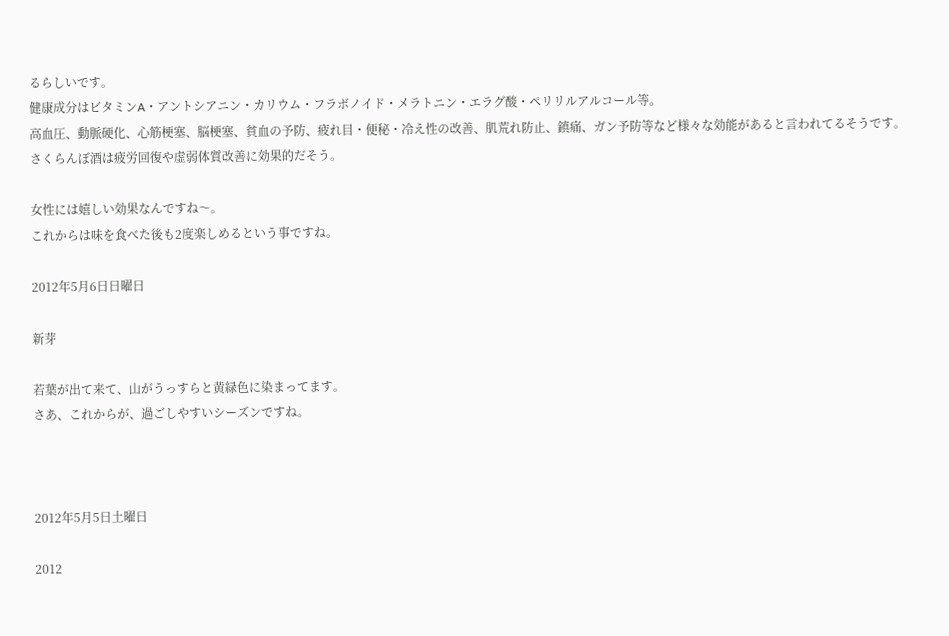るらしいです。
健康成分はビタミンA・アントシアニン・カリウム・フラボノイド・メラトニン・エラグ酸・ペリリルアルコール等。
高血圧、動脈硬化、心筋梗塞、脳梗塞、貧血の予防、疲れ目・便秘・冷え性の改善、肌荒れ防止、鎮痛、ガン予防等など様々な効能があると言われてるそうです。
さくらんぼ酒は疲労回復や虚弱体質改善に効果的だそう。

女性には嬉しい効果なんですね〜。
これからは味を食べた後も2度楽しめるという事ですね。

2012年5月6日日曜日

新芽

若葉が出て来て、山がうっすらと黄緑色に染まってます。
さあ、これからが、過ごしやすいシーズンですね。



2012年5月5日土曜日

2012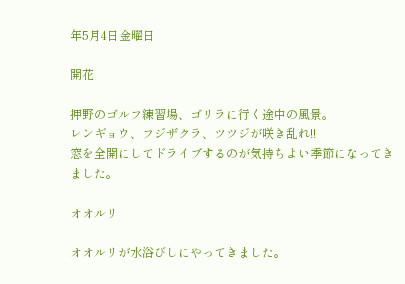年5月4日金曜日

開花

押野のゴルフ練習場、ゴリラに行く途中の風景。
レンギョウ、フジザクラ、ツツジが咲き乱れ!!
窓を全開にしてドライブするのが気持ちよい季節になってきました。

オオルリ

オオルリが水浴びしにやってきました。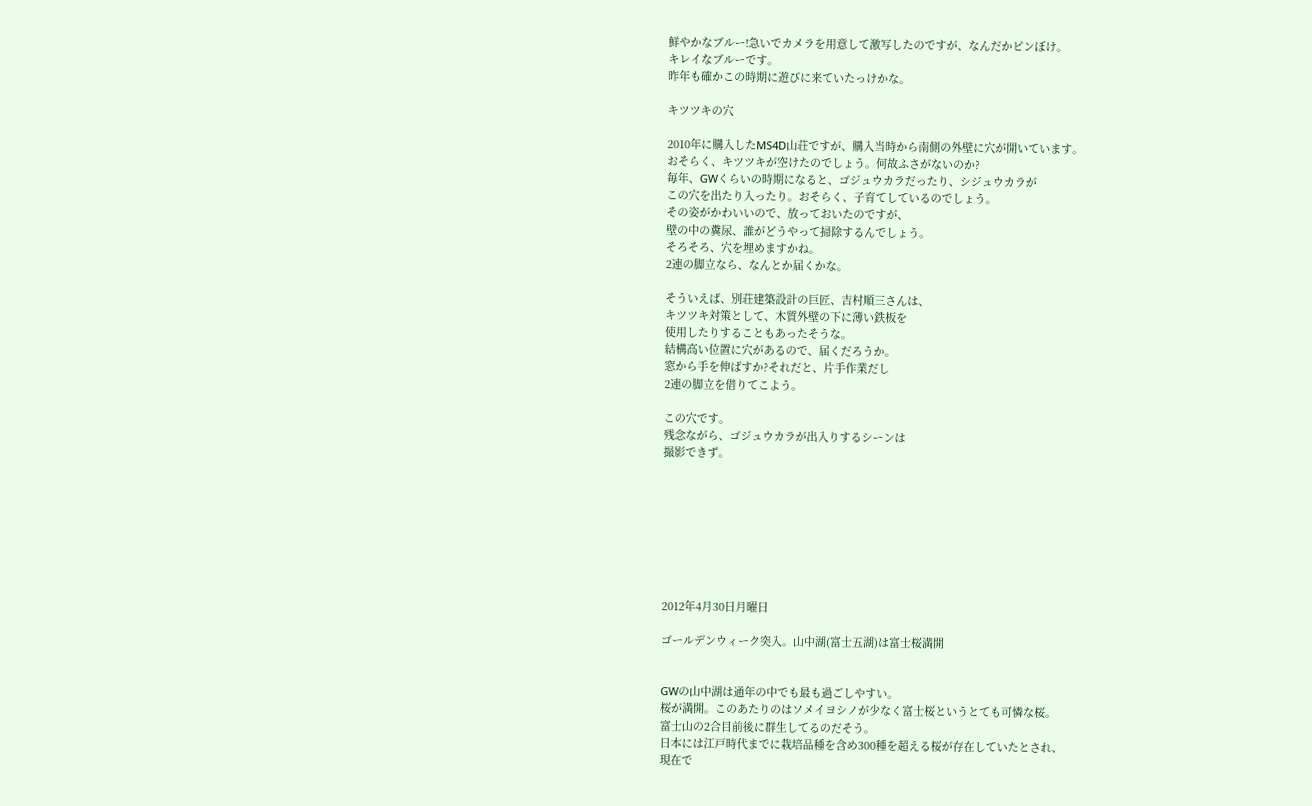鮮やかなブルー!急いでカメラを用意して激写したのですが、なんだかピンぼけ。
キレイなブルーです。
昨年も確かこの時期に遊びに来ていたっけかな。

キツツキの穴

2010年に購入したMS4D山荘ですが、購入当時から南側の外壁に穴が開いています。
おそらく、キツツキが空けたのでしょう。何故ふさがないのか?
毎年、GWくらいの時期になると、ゴジュウカラだったり、シジュウカラが
この穴を出たり入ったり。おそらく、子育てしているのでしょう。
その姿がかわいいので、放っておいたのですが、
壁の中の糞尿、誰がどうやって掃除するんでしょう。
そろそろ、穴を埋めますかね。
2連の脚立なら、なんとか届くかな。

そういえば、別荘建築設計の巨匠、吉村順三さんは、
キツツキ対策として、木質外壁の下に薄い鉄板を
使用したりすることもあったそうな。
結構高い位置に穴があるので、届くだろうか。
窓から手を伸ばすか?それだと、片手作業だし
2連の脚立を借りてこよう。

この穴です。
残念ながら、ゴジュウカラが出入りするシーンは
撮影できず。








2012年4月30日月曜日

ゴールデンウィーク突入。山中湖(富士五湖)は富士桜満開


GWの山中湖は通年の中でも最も過ごしやすい。
桜が満開。このあたりのはソメイヨシノが少なく富士桜というとても可憐な桜。
富士山の2合目前後に群生してるのだそう。
日本には江戸時代までに栽培品種を含め300種を超える桜が存在していたとされ、
現在で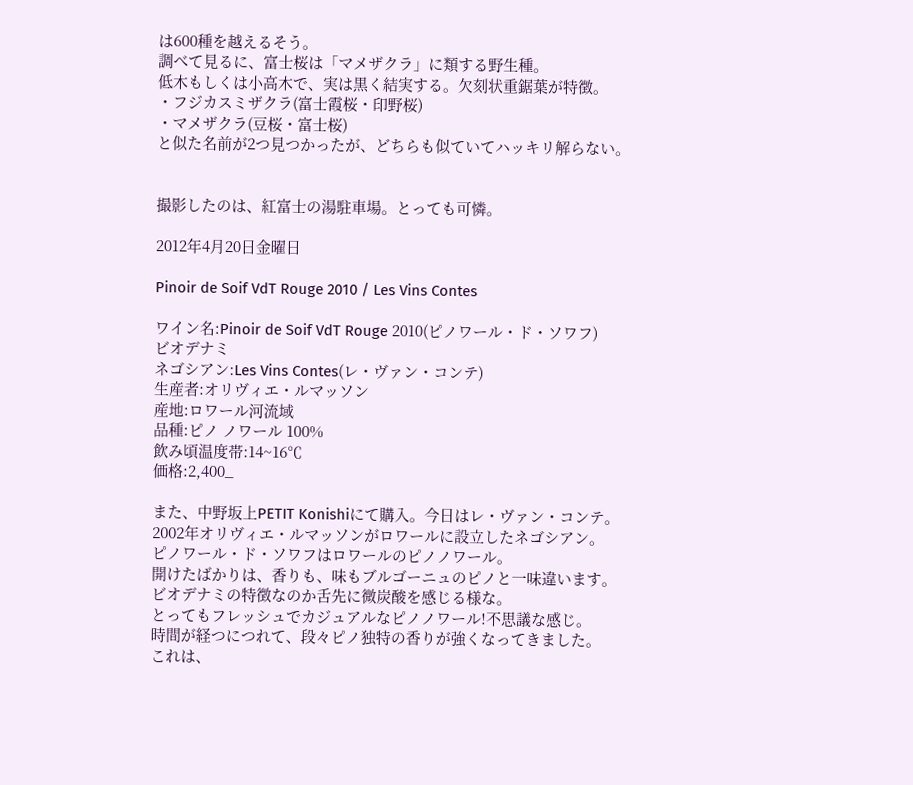は600種を越えるそう。
調べて見るに、富士桜は「マメザクラ」に類する野生種。
低木もしくは小高木で、実は黒く結実する。欠刻状重鋸葉が特徴。
・フジカスミザクラ(富士霞桜・印野桜)
・マメザクラ(豆桜・富士桜)
と似た名前が2つ見つかったが、どちらも似ていてハッキリ解らない。


撮影したのは、紅富士の湯駐車場。とっても可憐。

2012年4月20日金曜日

Pinoir de Soif VdT Rouge 2010 / Les Vins Contes

ワイン名:Pinoir de Soif VdT Rouge 2010(ピノワール・ド・ソワフ)
ビオデナミ
ネゴシアン:Les Vins Contes(レ・ヴァン・コンテ)
生産者:オリヴィエ・ルマッソン
産地:ロワール河流域
品種:ピノ ノワール 100%
飲み頃温度帯:14~16℃
価格:2,400_

また、中野坂上PETIT Konishiにて購入。今日はレ・ヴァン・コンテ。
2002年オリヴィエ・ルマッソンがロワールに設立したネゴシアン。
ピノワール・ド・ソワフはロワールのピノノワール。
開けたばかりは、香りも、味もブルゴーニュのピノと一味違います。
ビオデナミの特徴なのか舌先に微炭酸を感じる様な。
とってもフレッシュでカジュアルなピノノワール!不思議な感じ。
時間が経つにつれて、段々ピノ独特の香りが強くなってきました。
これは、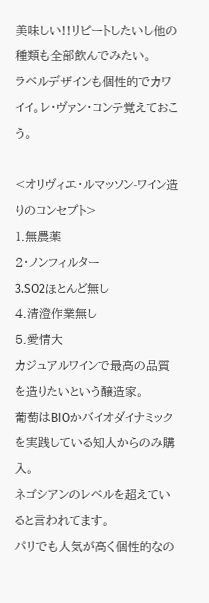美味しい!!リピートしたいし他の種類も全部飲んでみたい。
ラベルデザインも個性的でカワイイ。レ・ヴァン・コンテ覚えておこう。

<オリヴィエ・ルマッソン-ワイン造りのコンセプト>
1.無農薬
2・ノンフィルター
3.SO2ほとんど無し
4.清澄作業無し
5.愛情大
カジュアルワインで最高の品質を造りたいという醸造家。
葡萄はBIOかバイオダイナミックを実践している知人からのみ購入。
ネゴシアンのレベルを超えていると言われてます。
パリでも人気が高く個性的なの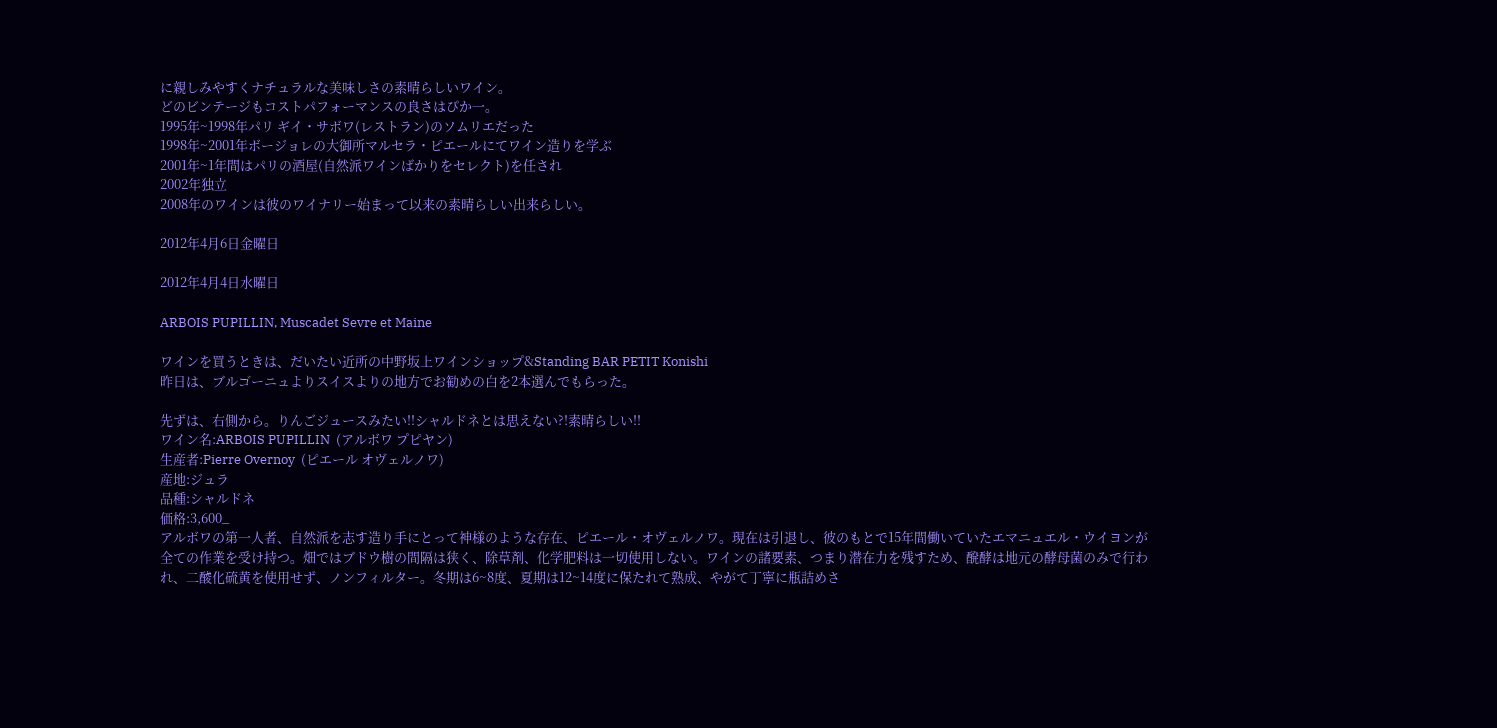に親しみやすくナチュラルな美味しさの素晴らしいワイン。
どのビンテージもコストパフォーマンスの良さはぴか一。
1995年~1998年パリ ギイ・サボワ(レストラン)のソムリエだった
1998年~2001年ボージョレの大御所マルセラ・ピエールにてワイン造りを学ぶ
2001年~1年間はパリの酒屋(自然派ワインばかりをセレクト)を任され
2002年独立
2008年のワインは彼のワイナリー始まって以来の素晴らしい出来らしい。

2012年4月6日金曜日

2012年4月4日水曜日

ARBOIS PUPILLIN, Muscadet Sevre et Maine

ワインを買うときは、だいたい近所の中野坂上ワインショップ&Standing BAR PETIT Konishi
昨日は、ブルゴーニュよりスイスよりの地方でお勧めの白を2本選んでもらった。

先ずは、右側から。りんごジュースみたい!!シャルドネとは思えない?!素晴らしい!!
ワイン名:ARBOIS PUPILLIN  (アルボワ プピヤン)
生産者:Pierre Overnoy  (ピエール オヴェルノワ)
産地:ジュラ
品種:シャルドネ
価格:3,600_
アルボワの第一人者、自然派を志す造り手にとって神様のような存在、ピエール・オヴェルノワ。現在は引退し、彼のもとで15年間働いていたエマニュエル・ウイヨンが全ての作業を受け持つ。畑ではブドウ樹の間隔は狭く、除草剤、化学肥料は一切使用しない。ワインの諸要素、つまり潜在力を残すため、醗酵は地元の酵母菌のみで行われ、二酸化硫黄を使用せず、ノンフィルター。冬期は6~8度、夏期は12~14度に保たれて熟成、やがて丁寧に瓶詰めさ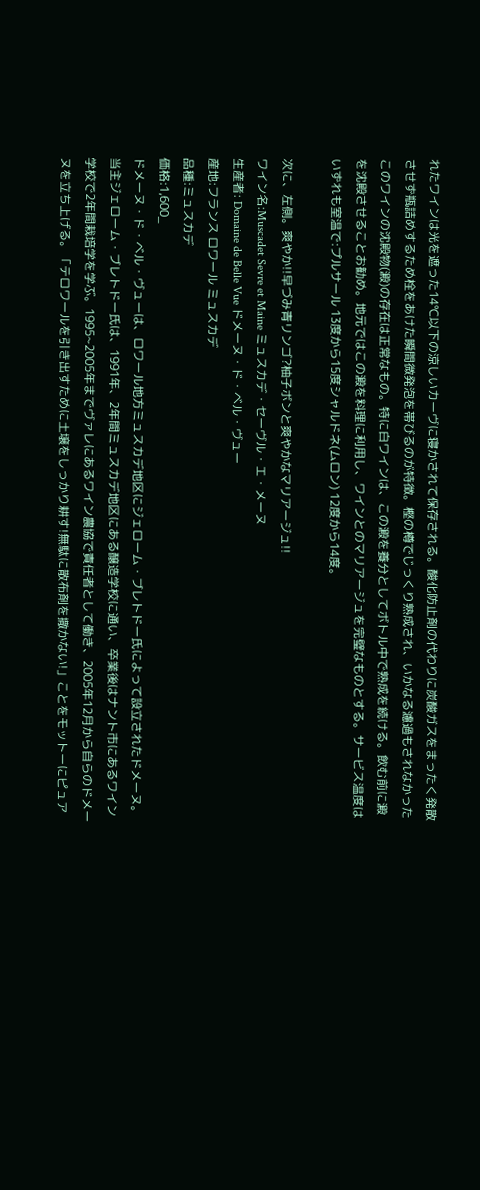れたワインは光を遮った14℃以下の涼しいカーヴに寝かされて保存される。酸化防止剤の代わりに炭酸ガスをまったく発散させず瓶詰めするため栓をあけた瞬間微発泡を帯びるのが特徴。樫の樽でじっくり熟成され、いかなる濾過もされなかったこのワインの沈殿物(澱)の存在は正常なもの。特に白ワインは、この澱を養分としてボトル中で熟成を続ける。飲む前に澱を沈殿させることお勧め。地元ではこの澱を料理に利用し、ワインとのマリアージュを完璧なものとする。サービス温度はいずれも室温で:プルサール 13度から15度シャルドネ(ムロン) 12度から14度。

次に、左側。爽やか!!早づみ青リンゴ?柚子ボンと爽やかなマリアージュ!!
ワイン名:Muscadet Sevre et Maine ミュスカデ・セーヴル・エ・メーヌ
生産者: Domaine de Belle Vue ドメーヌ・ド・ベル・ヴュー
産地:フランス ロワール ミュスカデ
品種:ミュスカデ
価格:1,600_
ドメーヌ・ド・ベル・ヴューは、ロワール地方ミュスカデ地区にジェローム・ブレトドー氏によって設立されたドメーヌ。当主ジェローム・ブレトドー氏は、1991年、2年間ミュスカデ地区にある醸造学校に通い、卒業後はナント市にあるワイン学校で2年間栽培学を学ぶ。1995~2005年までヴァレにあるワイン農協で責任者として働き、2005年12月から自らのドメーヌを立ち上げる。「テロワールを引き出すために土壌をしっかり耕す!無駄に散布剤を撒かない!」ことをモットーにピュア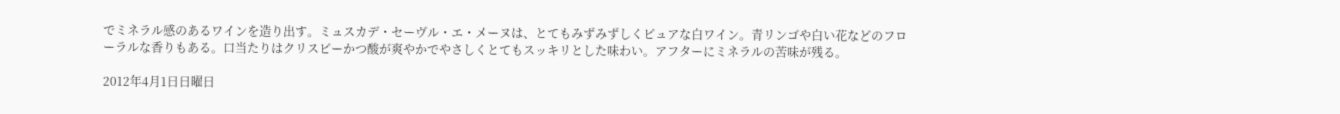でミネラル感のあるワインを造り出す。ミュスカデ・セーヴル・エ・メーヌは、とてもみずみずしくピュアな白ワイン。青リンゴや白い花などのフローラルな香りもある。口当たりはクリスピーかつ酸が爽やかでやさしくとてもスッキリとした味わい。アフターにミネラルの苦味が残る。

2012年4月1日日曜日